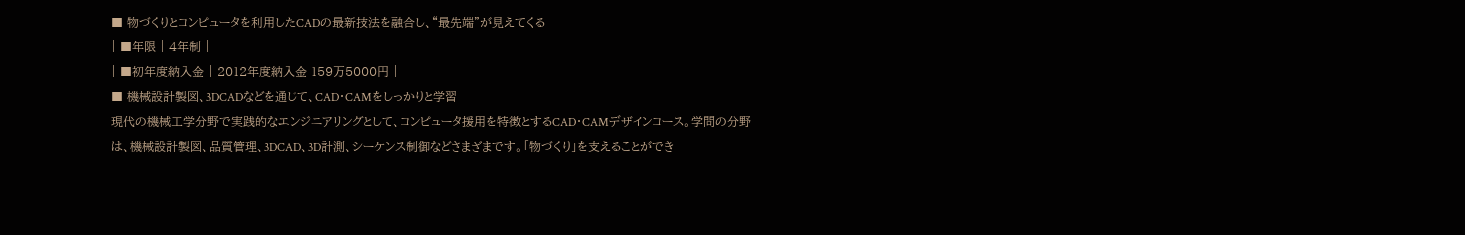■ 物づくりとコンピュータを利用したCADの最新技法を融合し、“最先端”が見えてくる
| ■年限 | 4年制 |
| ■初年度納入金 | 2012年度納入金 159万5000円 |
■ 機械設計製図、3DCADなどを通じて、CAD・CAMをしっかりと学習
現代の機械工学分野で実践的なエンジニアリングとして、コンピュータ援用を特徴とするCAD・CAMデザインコース。学問の分野は、機械設計製図、品質管理、3DCAD、3D計測、シーケンス制御などさまざまです。「物づくり」を支えることができ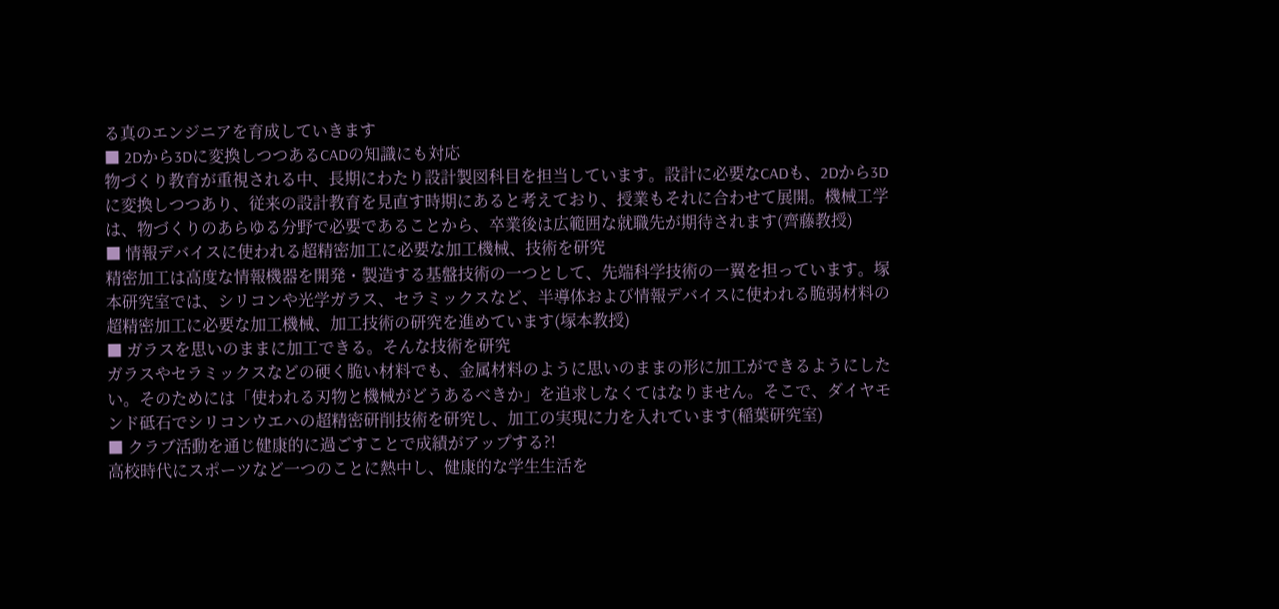る真のエンジニアを育成していきます
■ 2Dから3Dに変換しつつあるCADの知識にも対応
物づくり教育が重視される中、長期にわたり設計製図科目を担当しています。設計に必要なCADも、2Dから3Dに変換しつつあり、従来の設計教育を見直す時期にあると考えており、授業もそれに合わせて展開。機械工学は、物づくりのあらゆる分野で必要であることから、卒業後は広範囲な就職先が期待されます(齊藤教授)
■ 情報デバイスに使われる超精密加工に必要な加工機械、技術を研究
精密加工は高度な情報機器を開発・製造する基盤技術の一つとして、先端科学技術の一翼を担っています。塚本研究室では、シリコンや光学ガラス、セラミックスなど、半導体および情報デバイスに使われる脆弱材料の超精密加工に必要な加工機械、加工技術の研究を進めています(塚本教授)
■ ガラスを思いのままに加工できる。そんな技術を研究
ガラスやセラミックスなどの硬く脆い材料でも、金属材料のように思いのままの形に加工ができるようにしたい。そのためには「使われる刃物と機械がどうあるべきか」を追求しなくてはなりません。そこで、ダイヤモンド砥石でシリコンウエハの超精密研削技術を研究し、加工の実現に力を入れています(稲葉研究室)
■ クラブ活動を通じ健康的に過ごすことで成績がアップする?!
高校時代にスポーツなど一つのことに熱中し、健康的な学生生活を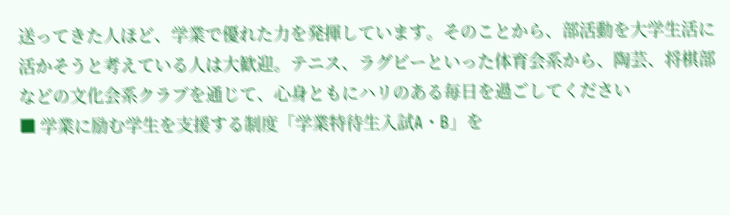送ってきた人ほど、学業で優れた力を発揮しています。そのことから、部活動を大学生活に活かそうと考えている人は大歓迎。テニス、ラグビーといった体育会系から、陶芸、将棋部などの文化会系クラブを通じて、心身ともにハリのある毎日を過ごしてください
■ 学業に励む学生を支援する制度「学業特待生入試A・B」を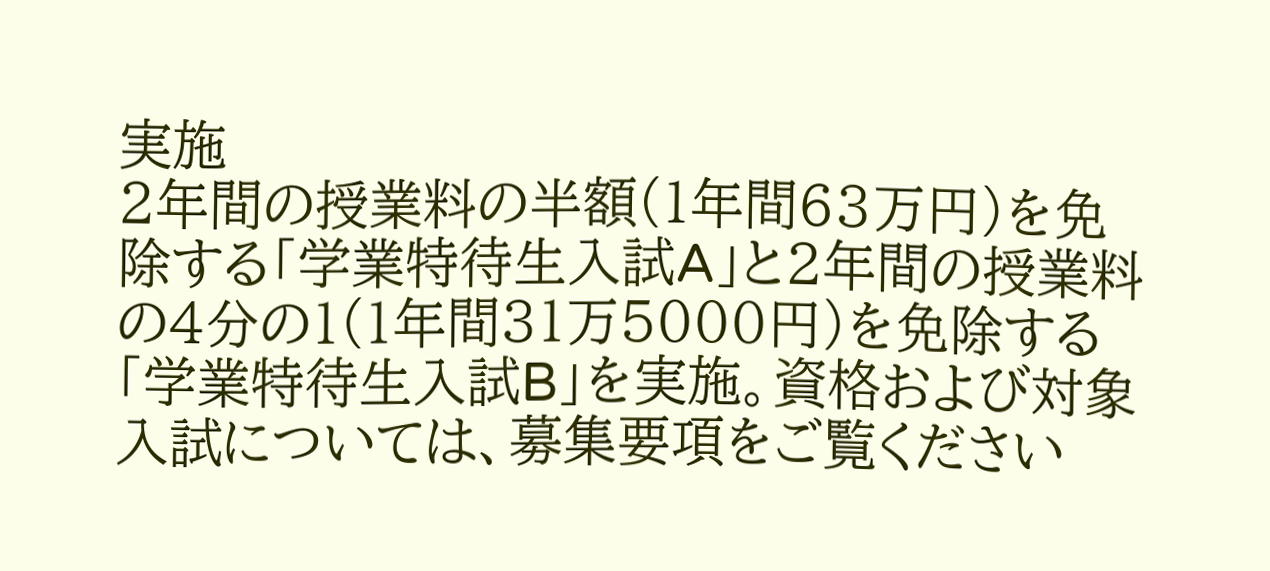実施
2年間の授業料の半額(1年間63万円)を免除する「学業特待生入試A」と2年間の授業料の4分の1(1年間31万5000円)を免除する「学業特待生入試B」を実施。資格および対象入試については、募集要項をご覧ください